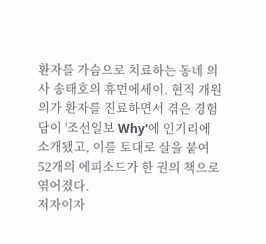환자를 가슴으로 치료하는 동네 의사 송태호의 휴먼에세이. 현직 개원의가 환자를 진료하면서 겪은 경험담이 '조선일보 Why'에 인기리에 소개됐고, 이를 토대로 살을 붙여 52개의 에피소드가 한 권의 책으로 엮어졌다.
저자이자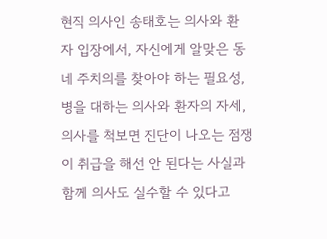현직 의사인 송태호는 의사와 환자 입장에서, 자신에게 알맞은 동네 주치의를 찾아야 하는 필요성, 병을 대하는 의사와 환자의 자세, 의사를 척보면 진단이 나오는 점쟁이 취급을 해선 안 된다는 사실과 함께 의사도 실수할 수 있다고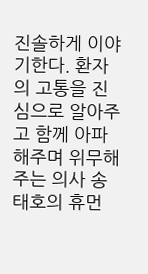진솔하게 이야기한다. 환자의 고통을 진심으로 알아주고 함께 아파해주며 위무해주는 의사 송태호의 휴먼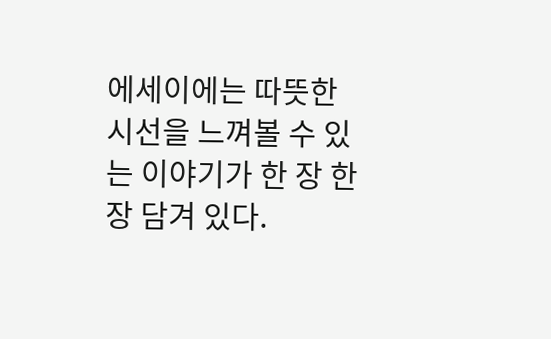에세이에는 따뜻한 시선을 느껴볼 수 있는 이야기가 한 장 한 장 담겨 있다.